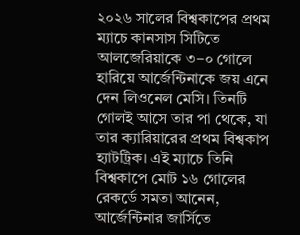২০২৬ সালের বিশ্বকাপের প্রথম ম্যাচে কানসাস সিটিতে আলজেরিয়াকে ৩–০ গোলে হারিয়ে আর্জেন্টিনাকে জয় এনে দেন লিওনেল মেসি। তিনটি গোলই আসে তার পা থেকে, যা তার ক্যারিয়ারের প্রথম বিশ্বকাপ হ্যাটট্রিক। এই ম্যাচে তিনি বিশ্বকাপে মোট ১৬ গোলের রেকর্ডে সমতা আনেন, আর্জেন্টিনার জার্সিতে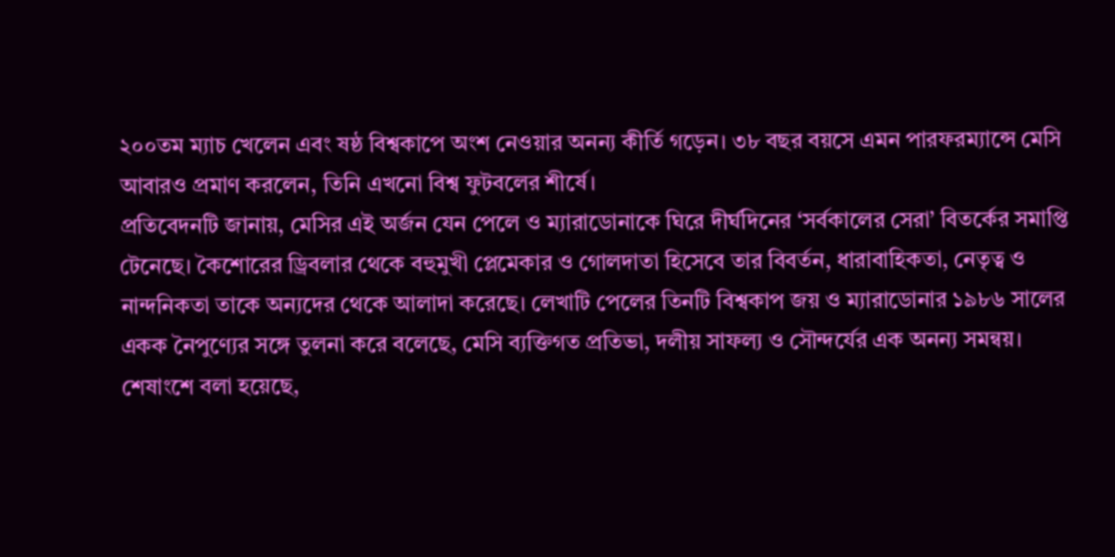২০০তম ম্যাচ খেলেন এবং ষষ্ঠ বিশ্বকাপে অংশ নেওয়ার অনন্য কীর্তি গড়েন। ৩৮ বছর বয়সে এমন পারফরম্যান্সে মেসি আবারও প্রমাণ করলেন, তিনি এখনো বিশ্ব ফুটবলের শীর্ষে।
প্রতিবেদনটি জানায়, মেসির এই অর্জন যেন পেলে ও ম্যারাডোনাকে ঘিরে দীর্ঘদিনের ‘সর্বকালের সেরা’ বিতর্কের সমাপ্তি টেনেছে। কৈশোরের ড্রিবলার থেকে বহুমুখী প্লেমেকার ও গোলদাতা হিসেবে তার বিবর্তন, ধারাবাহিকতা, নেতৃত্ব ও নান্দনিকতা তাকে অন্যদের থেকে আলাদা করেছে। লেখাটি পেলের তিনটি বিশ্বকাপ জয় ও ম্যারাডোনার ১৯৮৬ সালের একক নৈপুণ্যের সঙ্গে তুলনা করে বলেছে, মেসি ব্যক্তিগত প্রতিভা, দলীয় সাফল্য ও সৌন্দর্যের এক অনন্য সমন্বয়।
শেষাংশে বলা হয়েছে,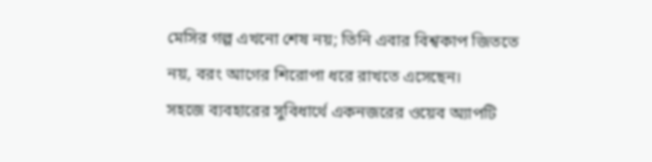মেসির গল্প এখনো শেষ নয়; তিনি এবার বিশ্বকাপ জিততে নয়, বরং আগের শিরোপা ধরে রাখতে এসেছেন।
সহজে ব্যবহারের সুবিধার্থে একনজরের ওয়েব অ্যাপটি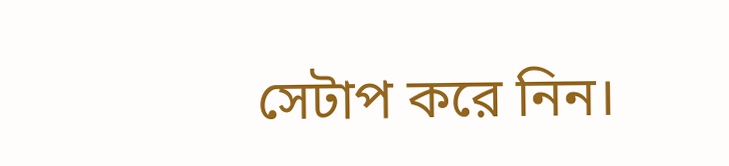সেটাপ করে নিন।